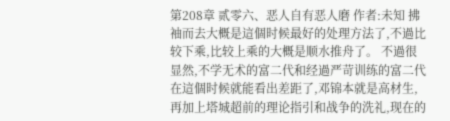第208章 贰零六、恶人自有恶人磨 作者:未知 拂袖而去大概是這個时候最好的处理方法了,不過比较下乘,比较上乘的大概是顺水推舟了。 不過很显然,不学无术的富二代和经過严苛训练的富二代在這個时候就能看出差距了,邓锦本就是高材生,再加上塔城超前的理论指引和战争的洗礼,现在的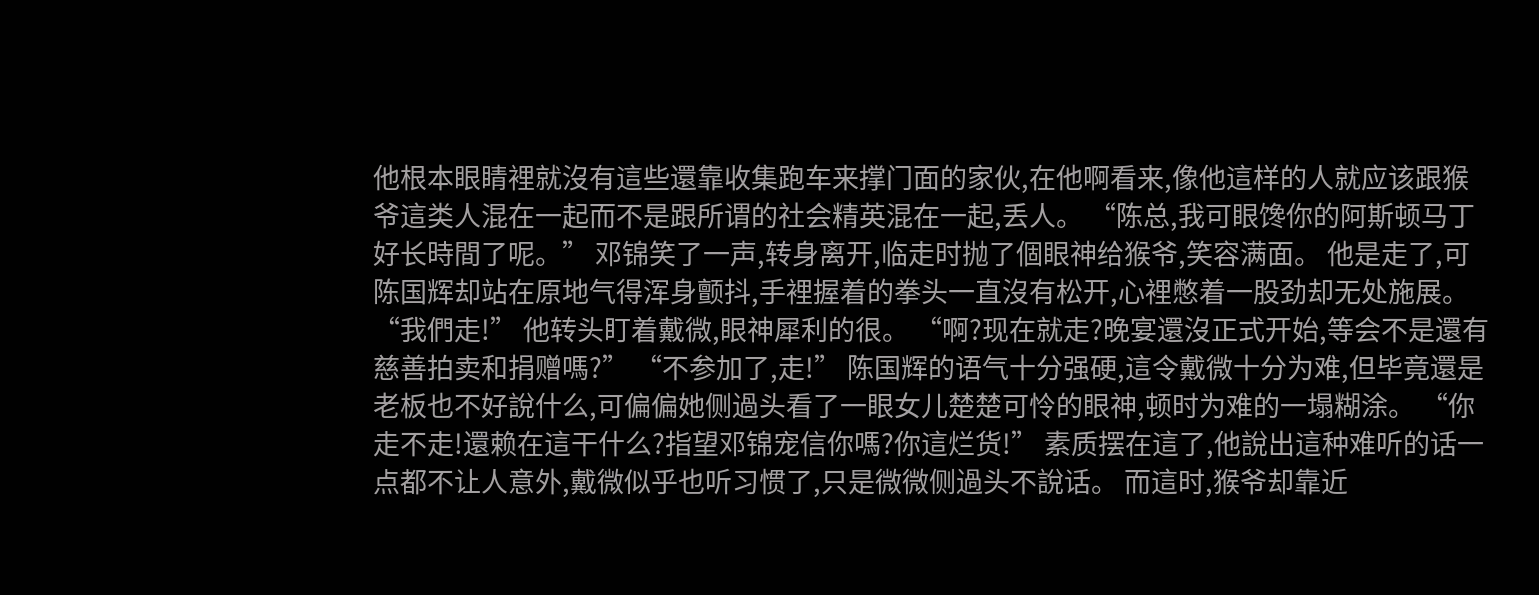他根本眼睛裡就沒有這些還靠收集跑车来撑门面的家伙,在他啊看来,像他這样的人就应该跟猴爷這类人混在一起而不是跟所谓的社会精英混在一起,丢人。 “陈总,我可眼馋你的阿斯顿马丁好长時間了呢。” 邓锦笑了一声,转身离开,临走时抛了個眼神给猴爷,笑容满面。 他是走了,可陈国辉却站在原地气得浑身颤抖,手裡握着的拳头一直沒有松开,心裡憋着一股劲却无处施展。 “我們走!” 他转头盯着戴微,眼神犀利的很。 “啊?现在就走?晚宴還沒正式开始,等会不是還有慈善拍卖和捐赠嗎?” “不参加了,走!” 陈国辉的语气十分强硬,這令戴微十分为难,但毕竟還是老板也不好說什么,可偏偏她侧過头看了一眼女儿楚楚可怜的眼神,顿时为难的一塌糊涂。 “你走不走!還赖在這干什么?指望邓锦宠信你嗎?你這烂货!” 素质摆在這了,他說出這种难听的话一点都不让人意外,戴微似乎也听习惯了,只是微微侧過头不說话。 而這时,猴爷却靠近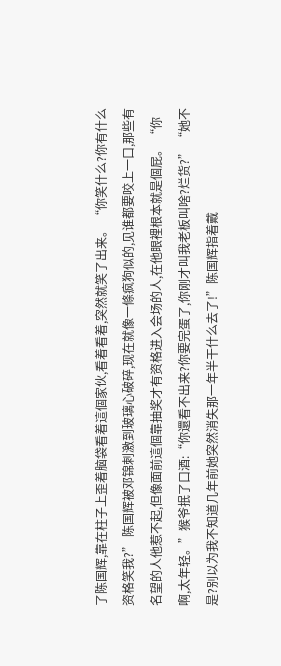了陈国辉,靠在柱子上歪着脑袋看着這個家伙,看着看着,突然就笑了出来。 “你笑什么?你有什么资格笑我?” 陈国辉被邓锦刺激到玻璃心破碎,现在就像一條疯狗似的,见谁都要咬上一口,那些有名望的人他惹不起,但像面前這個靠抽奖才有资格进入会场的人,在他眼裡根本就是個屁。 “你啊,太年轻。”猴爷抿了口酒:“你還看不出来?你要完蛋了,你刚才叫我老板叫啥?烂货?” “她不是?别以为我不知道几年前她突然消失那一年半干什么去了!”陈国辉指着戴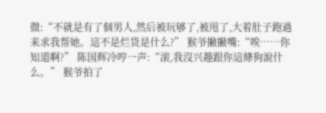微:“不就是有了個男人,然后被玩够了,被甩了,大着肚子跑過来求我帮她。這不是烂货是什么?” 猴爷撇撇嘴:“唉……你知道啊?” 陈国辉冷哼一声:“滚,我沒兴趣跟你這條狗說什么。” 猴爷拍了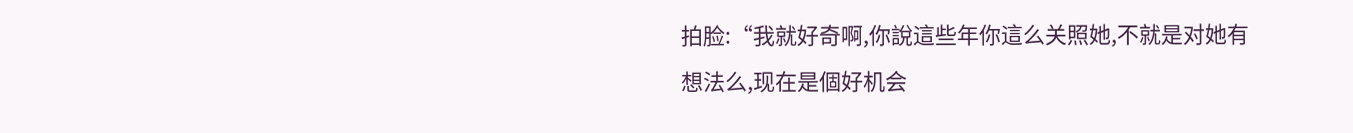拍脸:“我就好奇啊,你說這些年你這么关照她,不就是对她有想法么,现在是個好机会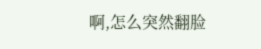啊,怎么突然翻脸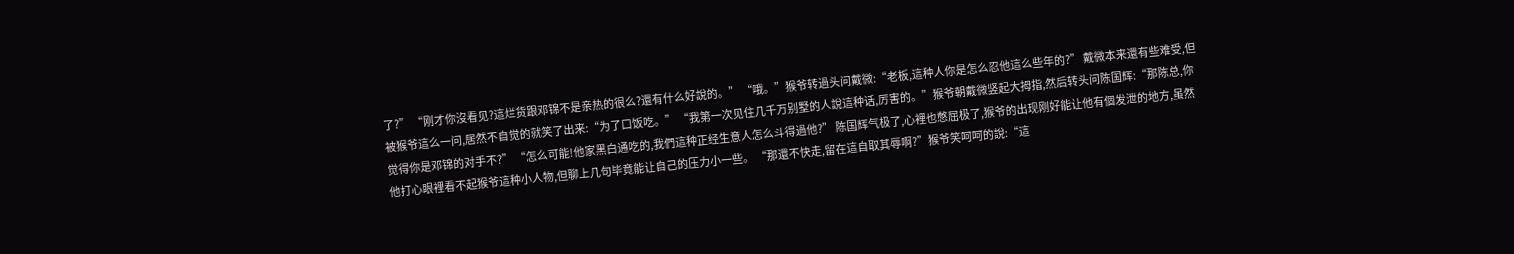了?” “刚才你沒看见?這烂货跟邓锦不是亲热的很么?還有什么好說的。” “哦。”猴爷转過头问戴微:“老板,這种人你是怎么忍他這么些年的?” 戴微本来還有些难受,但被猴爷這么一问,居然不自觉的就笑了出来:“为了口饭吃。” “我第一次见住几千万别墅的人說這种话,厉害的。”猴爷朝戴微竖起大拇指,然后转头问陈国辉:“那陈总,你觉得你是邓锦的对手不?” “怎么可能!他家黑白通吃的,我們這种正经生意人怎么斗得過他?” 陈国辉气极了,心裡也憋屈极了,猴爷的出现刚好能让他有個发泄的地方,虽然他打心眼裡看不起猴爷這种小人物,但聊上几句毕竟能让自己的压力小一些。 “那還不快走,留在這自取其辱啊?”猴爷笑呵呵的說:“這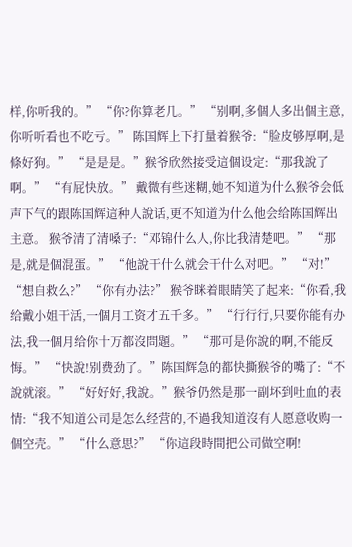样,你听我的。” “你?你算老几。” “别啊,多個人多出個主意,你听听看也不吃亏。” 陈国辉上下打量着猴爷:“脸皮够厚啊,是條好狗。” “是是是。”猴爷欣然接受這個设定:“那我說了啊。” “有屁快放。” 戴微有些迷糊,她不知道为什么猴爷会低声下气的跟陈国辉這种人說话,更不知道为什么他会给陈国辉出主意。 猴爷清了清嗓子:“邓锦什么人,你比我清楚吧。” “那是,就是個混蛋。” “他說干什么就会干什么对吧。” “对!” “想自救么?” “你有办法?” 猴爷眯着眼睛笑了起来:“你看,我给戴小姐干活,一個月工资才五千多。” “行行行,只要你能有办法,我一個月给你十万都沒問題。” “那可是你說的啊,不能反悔。” “快說!别费劲了。”陈国辉急的都快撕猴爷的嘴了:“不說就滚。” “好好好,我說。”猴爷仍然是那一副坏到吐血的表情:“我不知道公司是怎么经营的,不過我知道沒有人愿意收购一個空壳。” “什么意思?” “你這段時間把公司做空啊!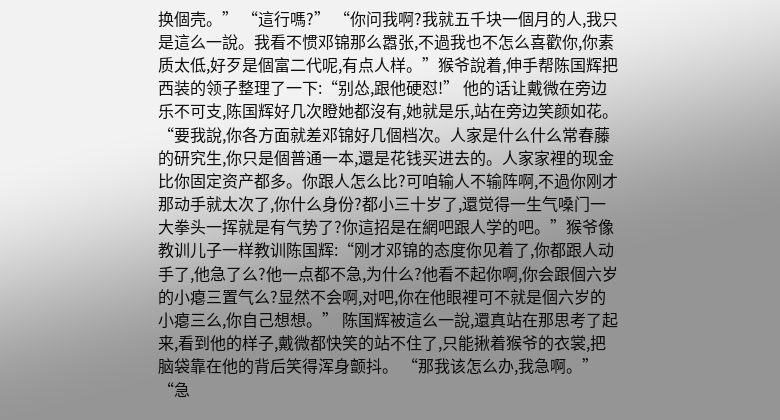换個壳。” “這行嗎?” “你问我啊?我就五千块一個月的人,我只是這么一說。我看不惯邓锦那么嚣张,不過我也不怎么喜歡你,你素质太低,好歹是個富二代呢,有点人样。”猴爷說着,伸手帮陈国辉把西装的领子整理了一下:“别怂,跟他硬怼!” 他的话让戴微在旁边乐不可支,陈国辉好几次瞪她都沒有,她就是乐,站在旁边笑颜如花。 “要我說,你各方面就差邓锦好几個档次。人家是什么什么常春藤的研究生,你只是個普通一本,還是花钱买进去的。人家家裡的现金比你固定资产都多。你跟人怎么比?可咱输人不输阵啊,不過你刚才那动手就太次了,你什么身份?都小三十岁了,還觉得一生气嗓门一大拳头一挥就是有气势了?你這招是在網吧跟人学的吧。”猴爷像教训儿子一样教训陈国辉:“刚才邓锦的态度你见着了,你都跟人动手了,他急了么?他一点都不急,为什么?他看不起你啊,你会跟個六岁的小瘪三置气么?显然不会啊,对吧,你在他眼裡可不就是個六岁的小瘪三么,你自己想想。” 陈国辉被這么一說,還真站在那思考了起来,看到他的样子,戴微都快笑的站不住了,只能揪着猴爷的衣裳,把脑袋靠在他的背后笑得浑身颤抖。 “那我该怎么办,我急啊。” “急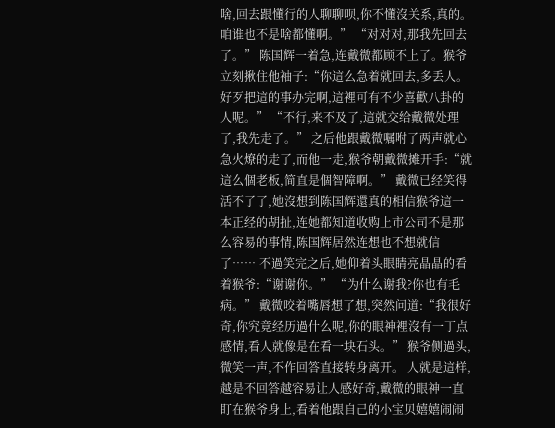啥,回去跟懂行的人聊聊呗,你不懂沒关系,真的。咱谁也不是啥都懂啊。” “对对对,那我先回去了。” 陈国辉一着急,连戴微都顾不上了。猴爷立刻揪住他袖子:“你這么急着就回去,多丢人。好歹把這的事办完啊,這裡可有不少喜歡八卦的人呢。” “不行,来不及了,這就交给戴微处理了,我先走了。” 之后他跟戴微嘱咐了两声就心急火燎的走了,而他一走,猴爷朝戴微摊开手:“就這么個老板,简直是個智障啊。” 戴微已经笑得活不了了,她沒想到陈国辉還真的相信猴爷這一本正经的胡扯,连她都知道收购上市公司不是那么容易的事情,陈国辉居然连想也不想就信了…… 不過笑完之后,她仰着头眼睛亮晶晶的看着猴爷:“谢谢你。” “为什么谢我?你也有毛病。” 戴微咬着嘴唇想了想,突然问道:“我很好奇,你究竟经历過什么呢,你的眼神裡沒有一丁点感情,看人就像是在看一块石头。” 猴爷侧過头,微笑一声,不作回答直接转身离开。 人就是這样,越是不回答越容易让人感好奇,戴微的眼神一直盯在猴爷身上,看着他跟自己的小宝贝嬉嬉闹闹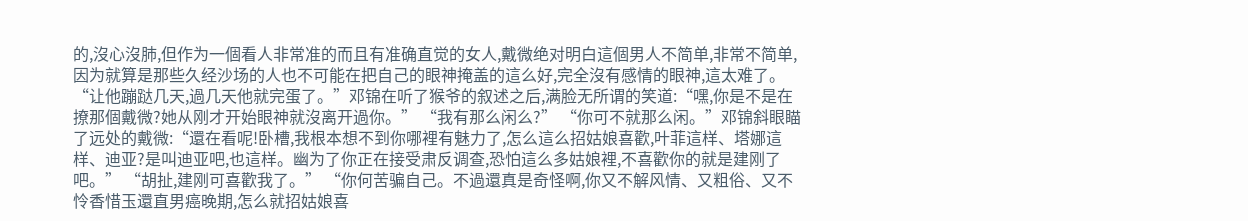的,沒心沒肺,但作为一個看人非常准的而且有准确直觉的女人,戴微绝对明白這個男人不简单,非常不简单,因为就算是那些久经沙场的人也不可能在把自己的眼神掩盖的這么好,完全沒有感情的眼神,這太难了。 “让他蹦跶几天,過几天他就完蛋了。”邓锦在听了猴爷的叙述之后,满脸无所谓的笑道:“嘿,你是不是在撩那個戴微?她从刚才开始眼神就沒离开過你。” “我有那么闲么?” “你可不就那么闲。”邓锦斜眼瞄了远处的戴微:“還在看呢!卧槽,我根本想不到你哪裡有魅力了,怎么這么招姑娘喜歡,叶菲這样、塔娜這样、迪亚?是叫迪亚吧,也這样。幽为了你正在接受肃反调查,恐怕這么多姑娘裡,不喜歡你的就是建刚了吧。” “胡扯,建刚可喜歡我了。” “你何苦骗自己。不過還真是奇怪啊,你又不解风情、又粗俗、又不怜香惜玉還直男癌晚期,怎么就招姑娘喜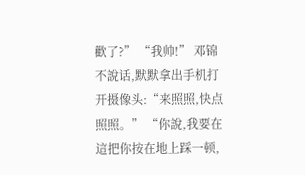歡了?” “我帅!” 邓锦不說话,默默拿出手机打开摄像头:“来照照,快点照照。” “你說,我要在這把你按在地上踩一顿,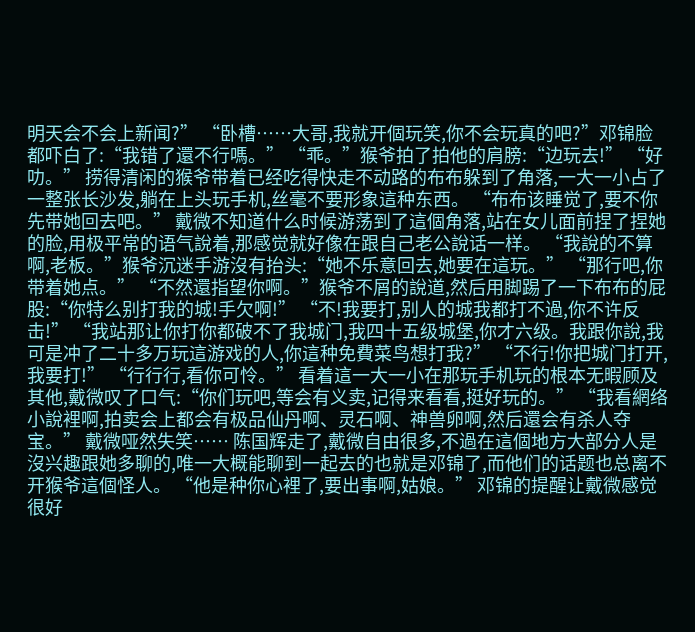明天会不会上新闻?” “卧槽……大哥,我就开個玩笑,你不会玩真的吧?”邓锦脸都吓白了:“我错了還不行嗎。” “乖。”猴爷拍了拍他的肩膀:“边玩去!” “好叻。” 捞得清闲的猴爷带着已经吃得快走不动路的布布躲到了角落,一大一小占了一整张长沙发,躺在上头玩手机,丝毫不要形象這种东西。 “布布该睡觉了,要不你先带她回去吧。” 戴微不知道什么时候游荡到了這個角落,站在女儿面前捏了捏她的脸,用极平常的语气說着,那感觉就好像在跟自己老公說话一样。 “我說的不算啊,老板。”猴爷沉迷手游沒有抬头:“她不乐意回去,她要在這玩。” “那行吧,你带着她点。” “不然還指望你啊。”猴爷不屑的說道,然后用脚踢了一下布布的屁股:“你特么别打我的城!手欠啊!” “不!我要打,别人的城我都打不過,你不许反击!” “我站那让你打你都破不了我城门,我四十五级城堡,你才六级。我跟你說,我可是冲了二十多万玩這游戏的人,你這种免費菜鸟想打我?” “不行!你把城门打开,我要打!” “行行行,看你可怜。” 看着這一大一小在那玩手机玩的根本无暇顾及其他,戴微叹了口气:“你们玩吧,等会有义卖,记得来看看,挺好玩的。” “我看網络小說裡啊,拍卖会上都会有极品仙丹啊、灵石啊、神兽卵啊,然后還会有杀人夺宝。” 戴微哑然失笑…… 陈国辉走了,戴微自由很多,不過在這個地方大部分人是沒兴趣跟她多聊的,唯一大概能聊到一起去的也就是邓锦了,而他们的话题也总离不开猴爷這個怪人。 “他是种你心裡了,要出事啊,姑娘。” 邓锦的提醒让戴微感觉很好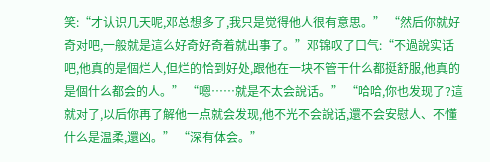笑:“才认识几天呢,邓总想多了,我只是觉得他人很有意思。” “然后你就好奇对吧,一般就是這么好奇好奇着就出事了。”邓锦叹了口气:“不過說实话吧,他真的是個烂人,但烂的恰到好处,跟他在一块不管干什么都挺舒服,他真的是個什么都会的人。” “嗯……就是不太会說话。” “哈哈,你也发现了?這就对了,以后你再了解他一点就会发现,他不光不会說话,還不会安慰人、不懂什么是温柔,還凶。” “深有体会。”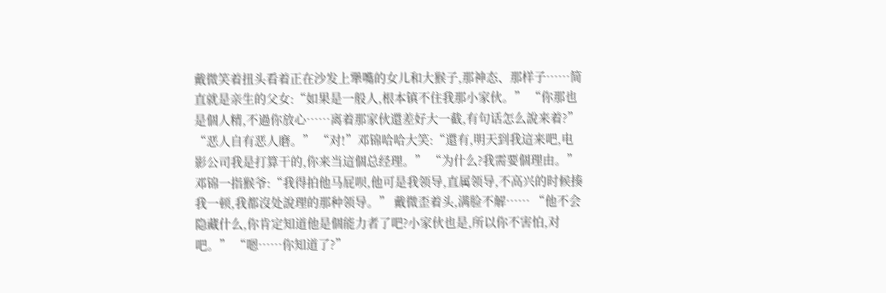戴微笑着扭头看着正在沙发上犟嘴的女儿和大猴子,那神态、那样子……简直就是亲生的父女:“如果是一般人,根本镇不住我那小家伙。” “你那也是個人精,不過你放心……离着那家伙還差好大一截,有句话怎么說来着?” “恶人自有恶人磨。” “对!”邓锦哈哈大笑:“還有,明天到我這来吧,电影公司我是打算干的,你来当這個总经理。” “为什么?我需要個理由。” 邓锦一指猴爷:“我得拍他马屁呗,他可是我领导,直属领导,不高兴的时候揍我一顿,我都沒处說理的那种领导。” 戴微歪着头,满脸不解…… “他不会隐藏什么,你肯定知道他是個能力者了吧?小家伙也是,所以你不害怕,对吧。” “嗯……你知道了?”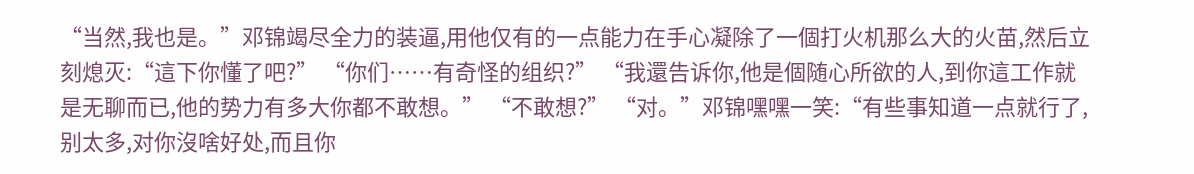“当然,我也是。”邓锦竭尽全力的装逼,用他仅有的一点能力在手心凝除了一個打火机那么大的火苗,然后立刻熄灭:“這下你懂了吧?” “你们……有奇怪的组织?” “我還告诉你,他是個随心所欲的人,到你這工作就是无聊而已,他的势力有多大你都不敢想。” “不敢想?” “对。”邓锦嘿嘿一笑:“有些事知道一点就行了,别太多,对你沒啥好处,而且你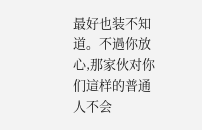最好也装不知道。不過你放心,那家伙对你们這样的普通人不会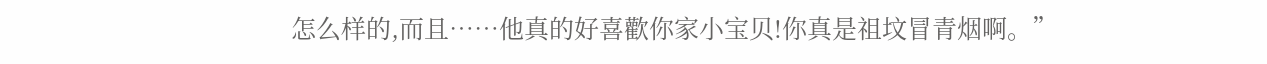怎么样的,而且……他真的好喜歡你家小宝贝!你真是祖坟冒青烟啊。”